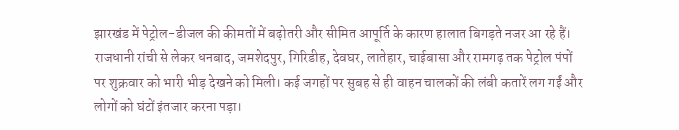झारखंड में पेट्रोल-डीजल की कीमतों में बढ़ोतरी और सीमित आपूर्ति के कारण हालात बिगड़ते नजर आ रहे हैं। राजधानी रांची से लेकर धनबाद, जमशेदपुर, गिरिडीह, देवघर, लातेहार, चाईबासा और रामगढ़ तक पेट्रोल पंपों पर शुक्रवार को भारी भीड़ देखने को मिली। कई जगहों पर सुबह से ही वाहन चालकों की लंबी कतारें लग गईं और लोगों को घंटों इंतजार करना पड़ा।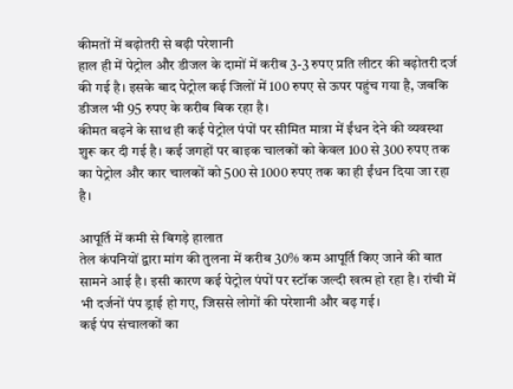कीमतों में बढ़ोतरी से बढ़ी परेशानी
हाल ही में पेट्रोल और डीजल के दामों में करीब 3-3 रुपए प्रति लीटर की बढ़ोतरी दर्ज की गई है। इसके बाद पेट्रोल कई जिलों में 100 रुपए से ऊपर पहुंच गया है, जबकि डीजल भी 95 रुपए के करीब बिक रहा है।
कीमत बढ़ने के साथ ही कई पेट्रोल पंपों पर सीमित मात्रा में ईंधन देने की व्यवस्था शुरू कर दी गई है। कई जगहों पर बाइक चालकों को केवल 100 से 300 रुपए तक का पेट्रोल और कार चालकों को 500 से 1000 रुपए तक का ही ईंधन दिया जा रहा है।

आपूर्ति में कमी से बिगड़े हालात
तेल कंपनियों द्वारा मांग की तुलना में करीब 30% कम आपूर्ति किए जाने की बात सामने आई है। इसी कारण कई पेट्रोल पंपों पर स्टॉक जल्दी खत्म हो रहा है। रांची में भी दर्जनों पंप ड्राई हो गए, जिससे लोगों की परेशानी और बढ़ गई।
कई पंप संचालकों का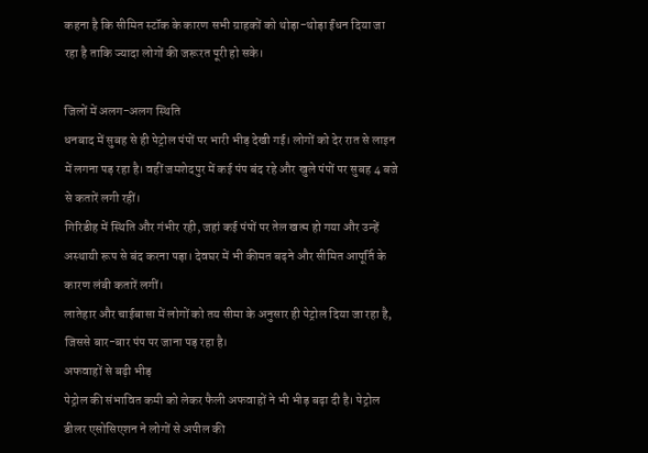कहना है कि सीमित स्टॉक के कारण सभी ग्राहकों को थोड़ा-थोड़ा ईंधन दिया जा रहा है ताकि ज्यादा लोगों की जरूरत पूरी हो सके।

जिलों में अलग-अलग स्थिति
धनबाद में सुबह से ही पेट्रोल पंपों पर भारी भीड़ देखी गई। लोगों को देर रात से लाइन में लगना पड़ रहा है। वहीं जमशेदपुर में कई पंप बंद रहे और खुले पंपों पर सुबह 4 बजे से कतारें लगी रहीं।
गिरिडीह में स्थिति और गंभीर रही, जहां कई पंपों पर तेल खत्म हो गया और उन्हें अस्थायी रूप से बंद करना पड़ा। देवघर में भी कीमत बढ़ने और सीमित आपूर्ति के कारण लंबी कतारें लगीं।
लातेहार और चाईबासा में लोगों को तय सीमा के अनुसार ही पेट्रोल दिया जा रहा है, जिससे बार-बार पंप पर जाना पड़ रहा है।
अफवाहों से बढ़ी भीड़
पेट्रोल की संभावित कमी को लेकर फैली अफवाहों ने भी भीड़ बढ़ा दी है। पेट्रोल डीलर एसोसिएशन ने लोगों से अपील की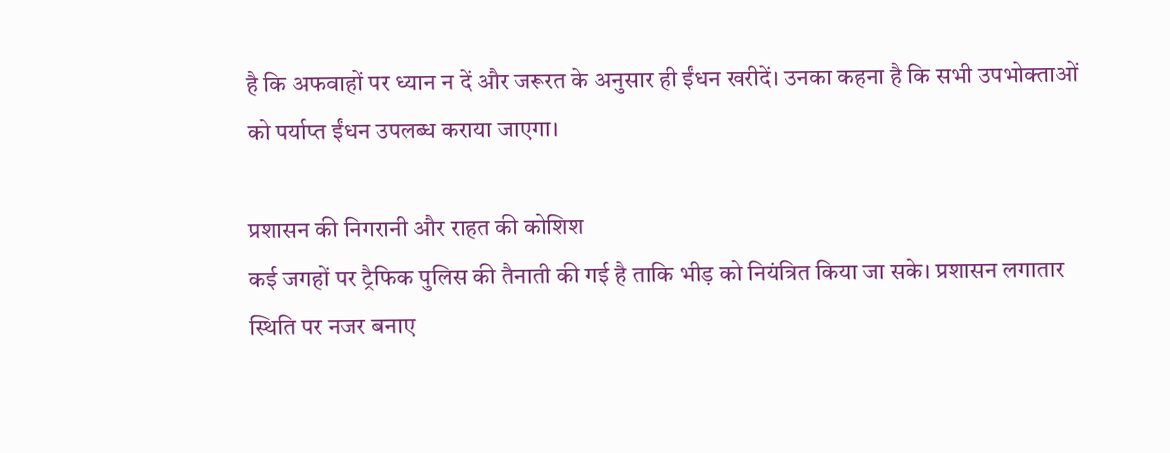है कि अफवाहों पर ध्यान न दें और जरूरत के अनुसार ही ईंधन खरीदें। उनका कहना है कि सभी उपभोक्ताओं को पर्याप्त ईंधन उपलब्ध कराया जाएगा।

प्रशासन की निगरानी और राहत की कोशिश
कई जगहों पर ट्रैफिक पुलिस की तैनाती की गई है ताकि भीड़ को नियंत्रित किया जा सके। प्रशासन लगातार स्थिति पर नजर बनाए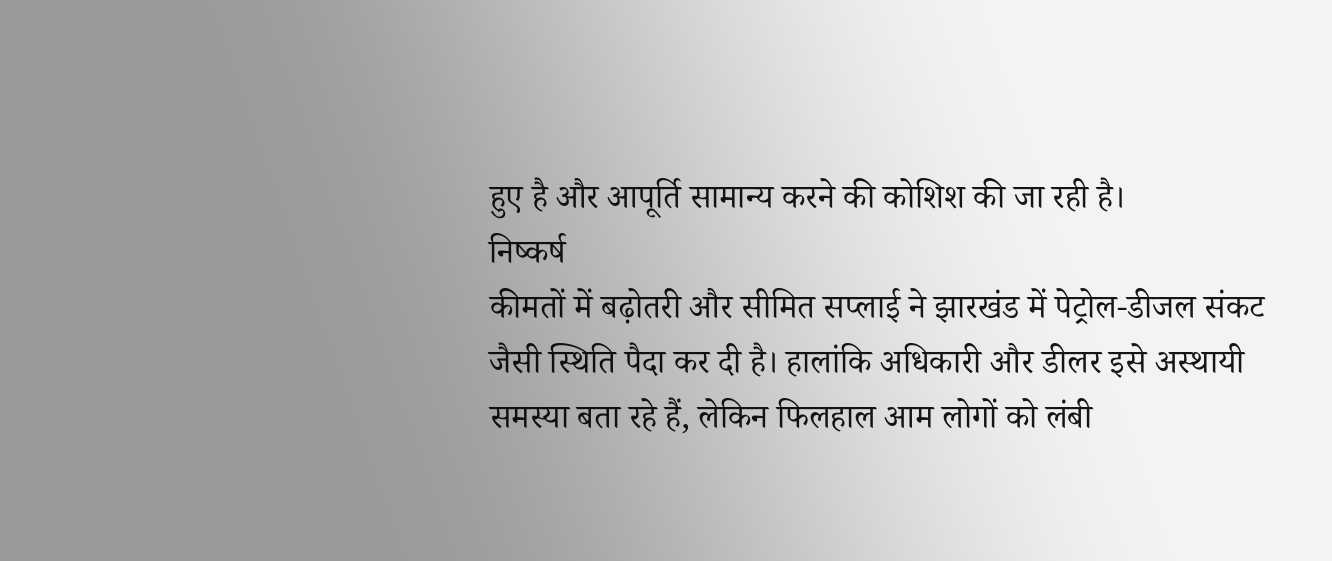हुए है और आपूर्ति सामान्य करने की कोशिश की जा रही है।
निष्कर्ष
कीमतों में बढ़ोतरी और सीमित सप्लाई ने झारखंड में पेट्रोल-डीजल संकट जैसी स्थिति पैदा कर दी है। हालांकि अधिकारी और डीलर इसे अस्थायी समस्या बता रहे हैं, लेकिन फिलहाल आम लोगों को लंबी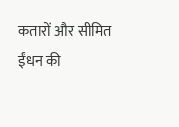कतारों और सीमित ईंधन की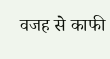वजह से काफी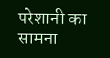परेशानी का सामना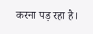करना पड़ रहा है।